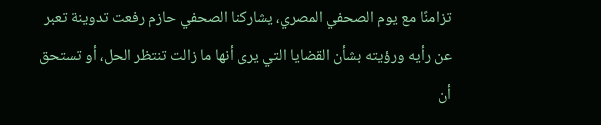تزامنًا مع يوم الصحفي المصري، يشاركنا الصحفي حازم رفعت تدوينة تعبر عن رأيه ورؤيته بشأن القضايا التي يرى أنها ما زالت تنتظر الحل، أو تستحق أن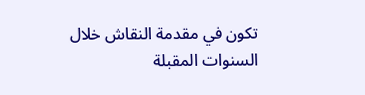تكون في مقدمة النقاش خلال السنوات المقبلة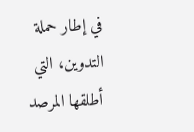في إطار حملة التدوين، التي أطلقها المرصد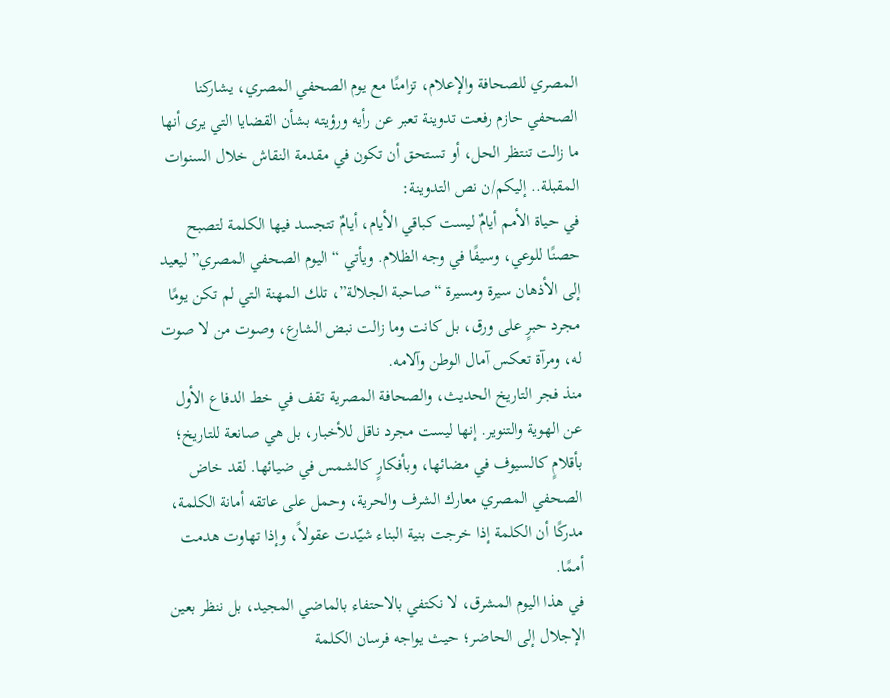المصري للصحافة والإعلام، تزامنًا مع يوم الصحفي المصري، يشاركنا الصحفي حازم رفعت تدوينة تعبر عن رأيه ورؤيته بشأن القضايا التي يرى أنها ما زالت تنتظر الحل، أو تستحق أن تكون في مقدمة النقاش خلال السنوات المقبلة.. إليكم/ن نص التدوينة:
في حياة الأمم أيامٌ ليست كباقي الأيام، أيامٌ تتجسد فيها الكلمة لتصبح حصنًا للوعي، وسيفًا في وجه الظلام. ويأتي “اليوم الصحفي المصري” ليعيد إلى الأذهان سيرة ومسيرة “صاحبة الجلالة”، تلك المهنة التي لم تكن يومًا مجرد حبرٍ على ورق، بل كانت وما زالت نبض الشارع، وصوت من لا صوت له، ومرآة تعكس آمال الوطن وآلامه.
منذ فجر التاريخ الحديث، والصحافة المصرية تقف في خط الدفاع الأول عن الهوية والتنوير. إنها ليست مجرد ناقل للأخبار، بل هي صانعة للتاريخ؛ بأقلامٍ كالسيوف في مضائها، وبأفكارٍ كالشمس في ضيائها. لقد خاض الصحفي المصري معارك الشرف والحرية، وحمل على عاتقه أمانة الكلمة، مدركًا أن الكلمة إذا خرجت بنية البناء شيّدت عقولاً، وإذا تهاوت هدمت أممًا.
في هذا اليوم المشرق، لا نكتفي بالاحتفاء بالماضي المجيد، بل ننظر بعين الإجلال إلى الحاضر؛ حيث يواجه فرسان الكلمة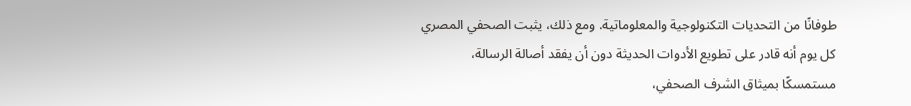طوفانًا من التحديات التكنولوجية والمعلوماتية. ومع ذلك، يثبت الصحفي المصري كل يوم أنه قادر على تطويع الأدوات الحديثة دون أن يفقد أصالة الرسالة، مستمسكًا بميثاق الشرف الصحفي،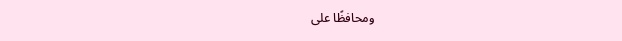ومحافظًا على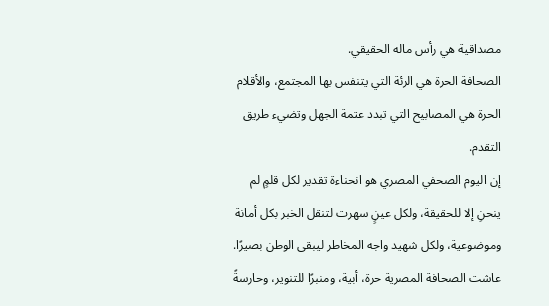مصداقية هي رأس ماله الحقيقي.
الصحافة الحرة هي الرئة التي يتنفس بها المجتمع، والأقلام الحرة هي المصابيح التي تبدد عتمة الجهل وتضيء طريق التقدم.
إن اليوم الصحفي المصري هو انحناءة تقدير لكل قلمٍ لم ينحنِ إلا للحقيقة، ولكل عينٍ سهرت لتنقل الخبر بكل أمانة وموضوعية، ولكل شهيد واجه المخاطر ليبقى الوطن بصيرًا.
عاشت الصحافة المصرية حرة، أبية، ومنبرًا للتنوير، وحارسةً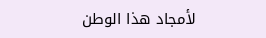لأمجاد هذا الوطن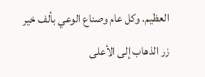العظيم. وكل عام وصناع الوعي بألف خير
زر الذهاب إلى الأعلى